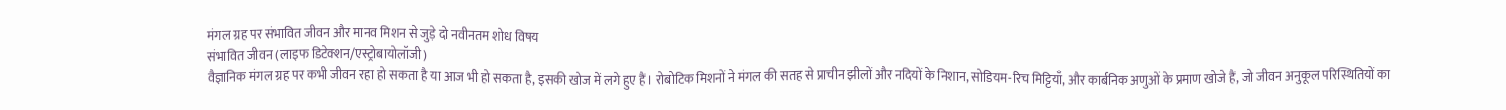मंगल ग्रह पर संभावित जीवन और मानव मिशन से जुड़े दो नवीनतम शोध विषय
संभावित जीवन (लाइफ डिटेक्शन/एस्ट्रोबायोलॉजी)
वैज्ञानिक मंगल ग्रह पर कभी जीवन रहा हो सकता है या आज भी हो सकता है, इसकी खोज में लगे हुए हैं। रोबोटिक मिशनों ने मंगल की सतह से प्राचीन झीलों और नदियों के निशान, सोडियम-रिच मिट्टियाँ, और कार्बनिक अणुओं के प्रमाण खोजे हैं, जो जीवन अनुकूल परिस्थितियों का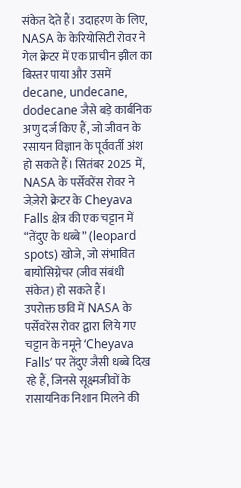संकेत देते हैं। उदाहरण के लिए, NASA के केरियोसिटी रोवर ने गेल क्रेटर में एक प्राचीन झील का बिस्तर पाया और उसमें decane, undecane, dodecane जैसे बड़े कार्बनिक अणु दर्ज किए हैं, जो जीवन के रसायन विज्ञान के पूर्ववर्ती अंश हो सकते हैं। सितंबर 2025 में, NASA के पर्सेवरेंस रोवर ने जेज़ेरो क्रेटर के Cheyava Falls क्षेत्र की एक चट्टान में “तेंदुए के धब्बे” (leopard spots) खोजे, जो संभावित बायोसिग्नेचर (जीव संबंधी संकेत) हो सकते हैं।
उपरोक्त छवि में NASA के पर्सेवरेंस रोवर द्वारा लिये गए चट्टान के नमूने ‘Cheyava Falls’ पर तेंदुए जैसी धब्बे दिख रहे हैं, जिनसे सूक्ष्मजीवों के रासायनिक निशान मिलने की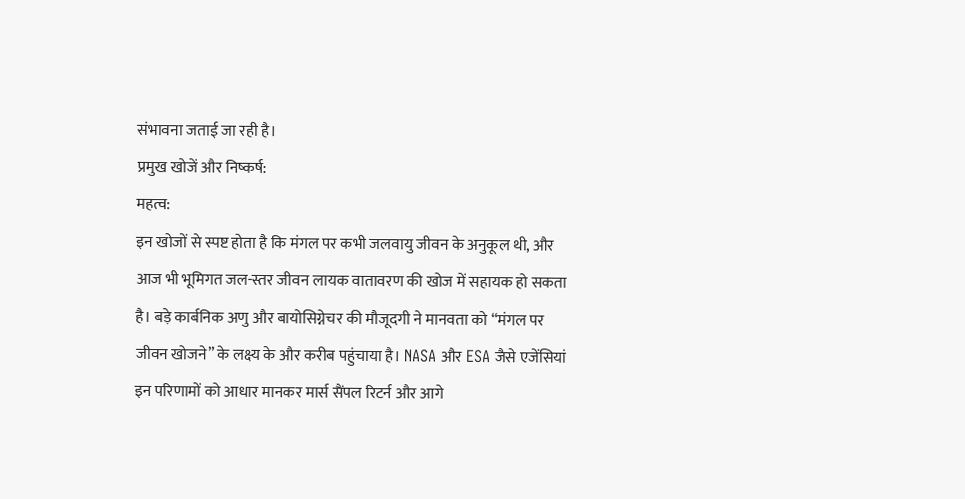संभावना जताई जा रही है।
प्रमुख खोजें और निष्कर्ष:
महत्व:
इन खोजों से स्पष्ट होता है कि मंगल पर कभी जलवायु जीवन के अनुकूल थी, और आज भी भूमिगत जल-स्तर जीवन लायक वातावरण की खोज में सहायक हो सकता है। बड़े कार्बनिक अणु और बायोसिग्नेचर की मौजूदगी ने मानवता को “मंगल पर जीवन खोजने” के लक्ष्य के और करीब पहुंचाया है। NASA और ESA जैसे एजेंसियां इन परिणामों को आधार मानकर मार्स सैंपल रिटर्न और आगे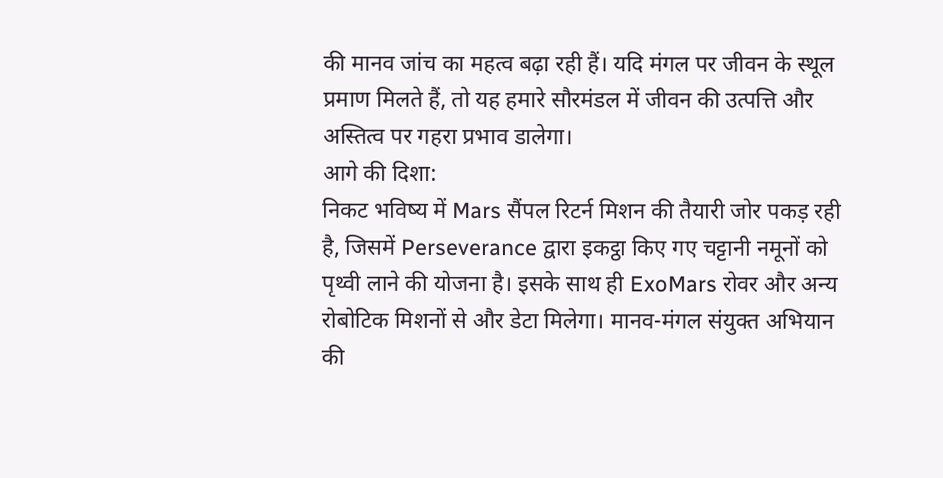की मानव जांच का महत्व बढ़ा रही हैं। यदि मंगल पर जीवन के स्थूल प्रमाण मिलते हैं, तो यह हमारे सौरमंडल में जीवन की उत्पत्ति और अस्तित्व पर गहरा प्रभाव डालेगा।
आगे की दिशा:
निकट भविष्य में Mars सैंपल रिटर्न मिशन की तैयारी जोर पकड़ रही है, जिसमें Perseverance द्वारा इकट्ठा किए गए चट्टानी नमूनों को पृथ्वी लाने की योजना है। इसके साथ ही ExoMars रोवर और अन्य रोबोटिक मिशनों से और डेटा मिलेगा। मानव-मंगल संयुक्त अभियान की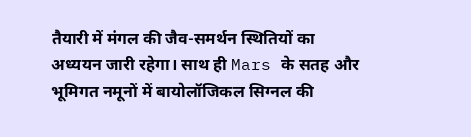तैयारी में मंगल की जैव-समर्थन स्थितियों का अध्ययन जारी रहेगा। साथ ही Mars के सतह और भूमिगत नमूनों में बायोलॉजिकल सिग्नल की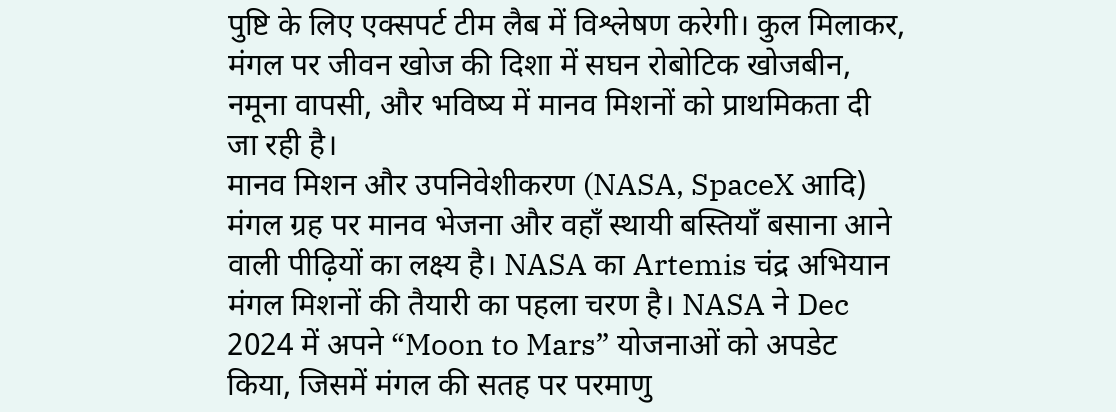पुष्टि के लिए एक्सपर्ट टीम लैब में विश्लेषण करेगी। कुल मिलाकर, मंगल पर जीवन खोज की दिशा में सघन रोबोटिक खोजबीन, नमूना वापसी, और भविष्य में मानव मिशनों को प्राथमिकता दी जा रही है।
मानव मिशन और उपनिवेशीकरण (NASA, SpaceX आदि)
मंगल ग्रह पर मानव भेजना और वहाँ स्थायी बस्तियाँ बसाना आने वाली पीढ़ियों का लक्ष्य है। NASA का Artemis चंद्र अभियान मंगल मिशनों की तैयारी का पहला चरण है। NASA ने Dec 2024 में अपने “Moon to Mars” योजनाओं को अपडेट किया, जिसमें मंगल की सतह पर परमाणु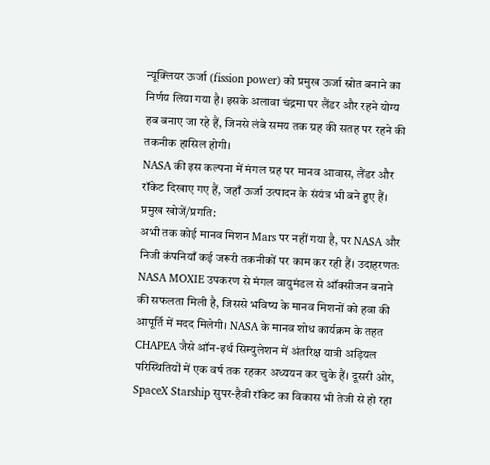न्यूक्लियर ऊर्जा (fission power) को प्रमुख ऊर्जा स्रोत बनाने का निर्णय लिया गया है। इसके अलावा चंद्रमा पर लैंडर और रहने योग्य हब बनाए जा रहे हैं, जिनसे लंबे समय तक ग्रह की सतह पर रहने की तकनीक हासिल होगी।
NASA की इस कल्पना में मंगल ग्रह पर मानव आवास, लैंडर और रॉकेट दिखाए गए हैं, जहाँ ऊर्जा उत्पादन के संयंत्र भी बने हुए हैं।
प्रमुख खोजें/प्रगति:
अभी तक कोई मानव मिशन Mars पर नहीं गया है, पर NASA और निजी कंपनियाँ कई जरूरी तकनीकों पर काम कर रही हैं। उदाहरणतः NASA MOXIE उपकरण से मंगल वायुमंडल से ऑक्सीजन बनाने की सफलता मिली है, जिससे भविष्य के मानव मिशनों को हवा की आपूर्ति में मदद मिलेगी। NASA के मानव शोध कार्यक्रम के तहत CHAPEA जैसे ऑन-इर्थ सिम्युलेशन में अंतरिक्ष यात्री अड़ियल परिस्थितियों में एक वर्ष तक रहकर अध्ययन कर चुके हैं। दूसरी ओर, SpaceX Starship सुपर-हैवी रॉकेट का विकास भी तेजी से हो रहा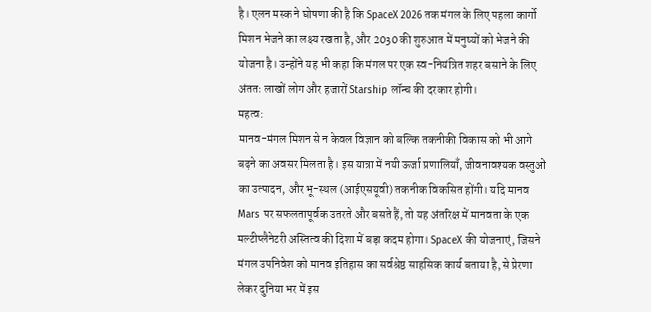है। एलन मस्क ने घोषणा की है कि SpaceX 2026 तक मंगल के लिए पहला कार्गो मिशन भेजने का लक्ष्य रखता है, और 2030 की शुरुआत में मनुष्यों को भेजने की योजना है। उन्होंने यह भी कहा कि मंगल पर एक स्व-नियंत्रित शहर बसाने के लिए अंततः लाखों लोग और हजारों Starship लॉन्च की दरकार होगी।
महत्व:
मानव-मंगल मिशन से न केवल विज्ञान को बल्कि तकनीकी विकास को भी आगे बढ़ने का अवसर मिलता है। इस यात्रा में नयी ऊर्जा प्रणालियाँ, जीवनावश्यक वस्तुओं का उत्पादन, और भू-स्थल (आईएसयूवी) तकनीक विकसित होंगी। यदि मानव Mars पर सफलतापूर्वक उतरते और बसते हैं, तो यह अंतरिक्ष में मानवता के एक मल्टीप्लैनेटरी अस्तित्व की दिशा में बड़ा कदम होगा। SpaceX की योजनाएं, जिसने मंगल उपनिवेश को मानव इतिहास का सर्वश्रेष्ठ साहसिक कार्य बताया है, से प्रेरणा लेकर दुनिया भर में इस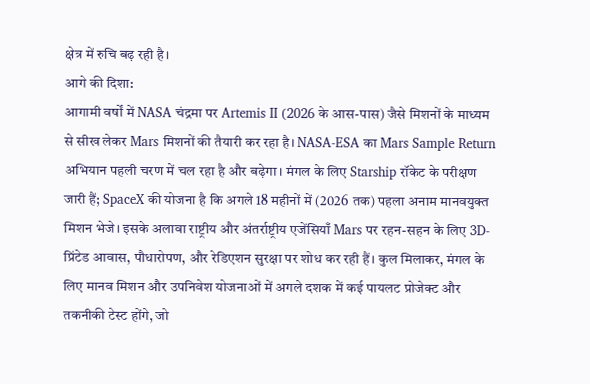क्षेत्र में रुचि बढ़ रही है।
आगे की दिशा:
आगामी वर्षों में NASA चंद्रमा पर Artemis II (2026 के आस-पास) जैसे मिशनों के माध्यम से सीख लेकर Mars मिशनों की तैयारी कर रहा है। NASA-ESA का Mars Sample Return अभियान पहली चरण में चल रहा है और बढ़ेगा। मंगल के लिए Starship रॉकेट के परीक्षण जारी हैं; SpaceX की योजना है कि अगले 18 महीनों में (2026 तक) पहला अनाम मानवयुक्त मिशन भेजे। इसके अलावा राष्ट्रीय और अंतर्राष्ट्रीय एजेंसियाँ Mars पर रहन-सहन के लिए 3D-प्रिंटेड आवास, पौधारोपण, और रेडिएशन सुरक्षा पर शोध कर रही हैं। कुल मिलाकर, मंगल के लिए मानव मिशन और उपनिवेश योजनाओं में अगले दशक में कई पायलट प्रोजेक्ट और तकनीकी टेस्ट होंगे, जो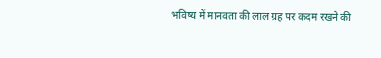भविष्य में मानवता की लाल ग्रह पर कदम रखने की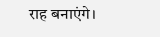राह बनाएंगे।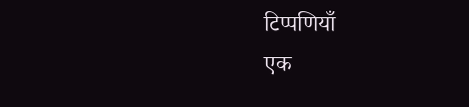टिप्पणियाँ
एक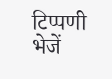टिप्पणी भेजें